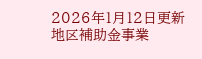2026年1月12日更新
地区補助金事業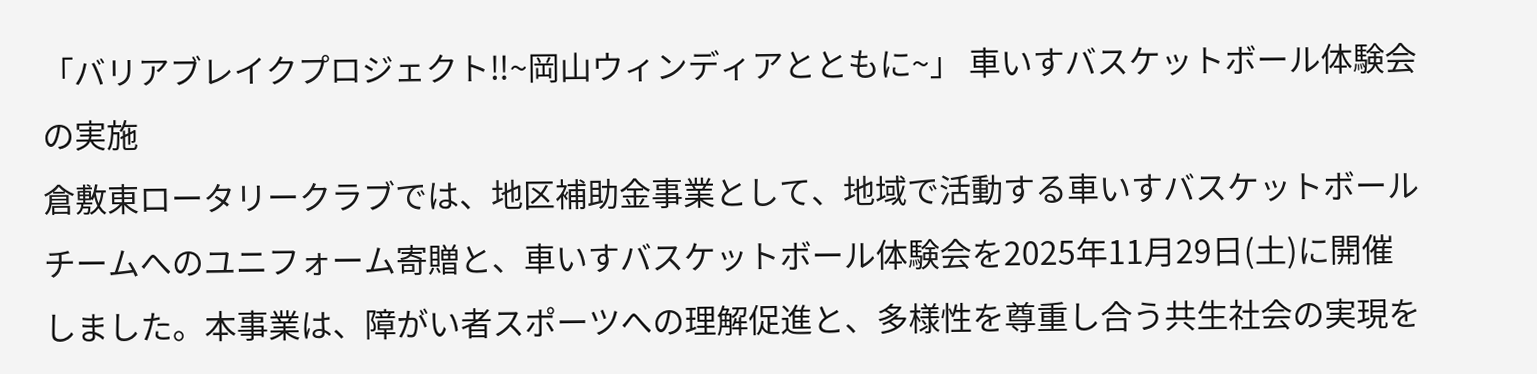「バリアブレイクプロジェクト‼~岡山ウィンディアとともに~」 車いすバスケットボール体験会の実施
倉敷東ロータリークラブでは、地区補助金事業として、地域で活動する車いすバスケットボールチームへのユニフォーム寄贈と、車いすバスケットボール体験会を2025年11月29日(土)に開催しました。本事業は、障がい者スポーツへの理解促進と、多様性を尊重し合う共生社会の実現を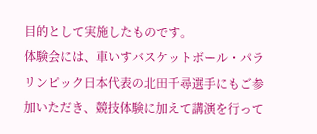目的として実施したものです。
体験会には、車いすバスケットボール・パラリンピック日本代表の北田千尋選手にもご参加いただき、競技体験に加えて講演を行って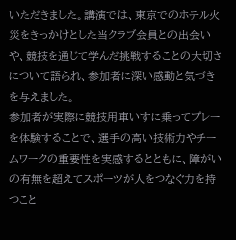いただきました。講演では、東京でのホテル火災をきっかけとした当クラブ会員との出会いや、競技を通じて学んだ挑戦することの大切さについて語られ、参加者に深い感動と気づきを与えました。
参加者が実際に競技用車いすに乗ってプレーを体験することで、選手の高い技術力やチームワークの重要性を実感するとともに、障がいの有無を超えてスポーツが人をつなぐ力を持つこと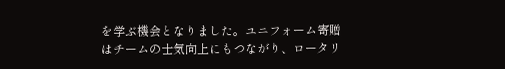を学ぶ機会となりました。ユニフォーム寄贈はチームの士気向上にもつながり、ロータリ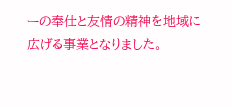ーの奉仕と友情の精神を地域に広げる事業となりました。